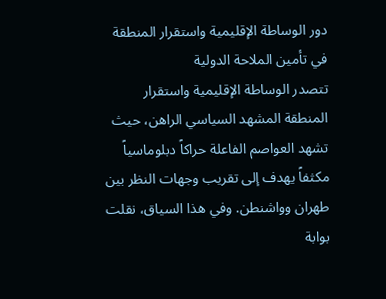دور الوساطة الإقليمية واستقرار المنطقة في تأمين الملاحة الدولية
تتصدر الوساطة الإقليمية واستقرار المنطقة المشهد السياسي الراهن، حيث تشهد العواصم الفاعلة حراكاً دبلوماسياً مكثفاً يهدف إلى تقريب وجهات النظر بين طهران وواشنطن. وفي هذا السياق، نقلت بوابة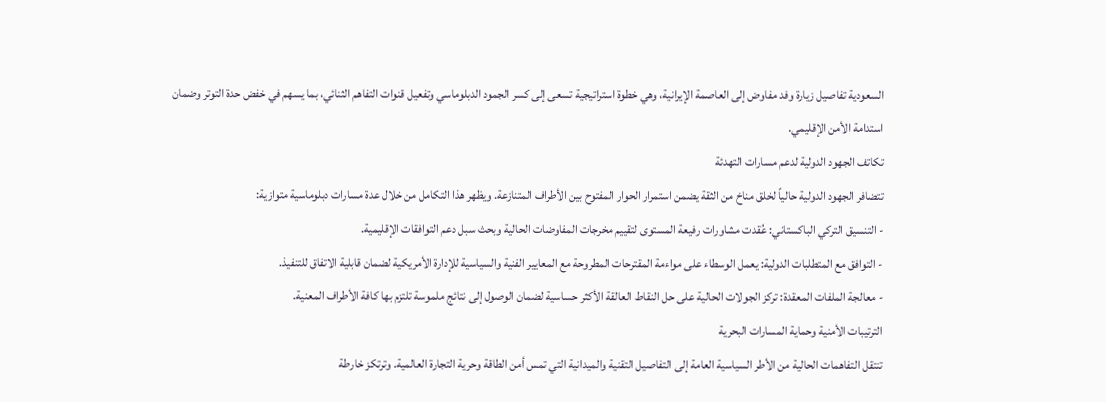السعودية تفاصيل زيارة وفد مفاوض إلى العاصمة الإيرانية، وهي خطوة استراتيجية تسعى إلى كسر الجمود الدبلوماسي وتفعيل قنوات التفاهم الثنائي، بما يسهم في خفض حدة التوتر وضمان استدامة الأمن الإقليمي.
تكاتف الجهود الدولية لدعم مسارات التهدئة
تتضافر الجهود الدولية حالياً لخلق مناخ من الثقة يضمن استمرار الحوار المفتوح بين الأطراف المتنازعة. ويظهر هذا التكامل من خلال عدة مسارات دبلوماسية متوازية:
- التنسيق التركي الباكستاني: عُقدت مشاورات رفيعة المستوى لتقييم مخرجات المفاوضات الحالية وبحث سبل دعم التوافقات الإقليمية.
- التوافق مع المتطلبات الدولية: يعمل الوسطاء على مواءمة المقترحات المطروحة مع المعايير الفنية والسياسية للإدارة الأمريكية لضمان قابلية الاتفاق للتنفيذ.
- معالجة الملفات المعقدة: تركز الجولات الحالية على حل النقاط العالقة الأكثر حساسية لضمان الوصول إلى نتائج ملموسة تلتزم بها كافة الأطراف المعنية.
الترتيبات الأمنية وحماية المسارات البحرية
تنتقل التفاهمات الحالية من الأطر السياسية العامة إلى التفاصيل التقنية والميدانية التي تمس أمن الطاقة وحرية التجارة العالمية. وترتكز خارطة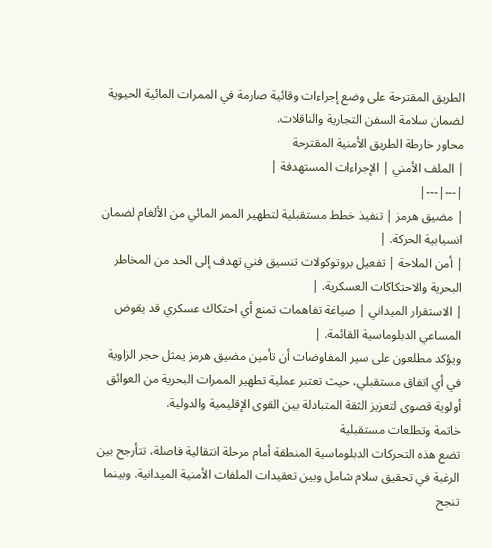الطريق المقترحة على وضع إجراءات وقائية صارمة في الممرات المائية الحيوية لضمان سلامة السفن التجارية والناقلات.
محاور خارطة الطريق الأمنية المقترحة
| الملف الأمني | الإجراءات المستهدفة |
|---|---|
| مضيق هرمز | تنفيذ خطط مستقبلية لتطهير الممر المائي من الألغام لضمان انسيابية الحركة. |
| أمن الملاحة | تفعيل بروتوكولات تنسيق فني تهدف إلى الحد من المخاطر البحرية والاحتكاكات العسكرية. |
| الاستقرار الميداني | صياغة تفاهمات تمنع أي احتكاك عسكري قد يقوض المساعي الدبلوماسية القائمة. |
ويؤكد مطلعون على سير المفاوضات أن تأمين مضيق هرمز يمثل حجر الزاوية في أي اتفاق مستقبلي، حيث تعتبر عملية تطهير الممرات البحرية من العوائق أولوية قصوى لتعزيز الثقة المتبادلة بين القوى الإقليمية والدولية.
خاتمة وتطلعات مستقبلية
تضع هذه التحركات الدبلوماسية المنطقة أمام مرحلة انتقالية فاصلة، تتأرجح بين الرغبة في تحقيق سلام شامل وبين تعقيدات الملفات الأمنية الميدانية. وبينما تنجح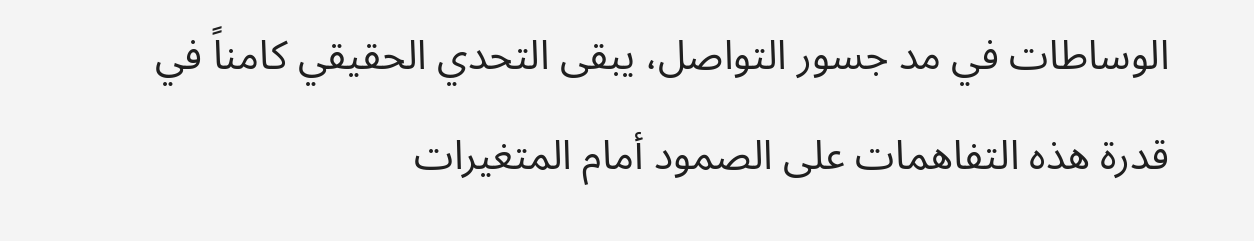الوساطات في مد جسور التواصل، يبقى التحدي الحقيقي كامناً في قدرة هذه التفاهمات على الصمود أمام المتغيرات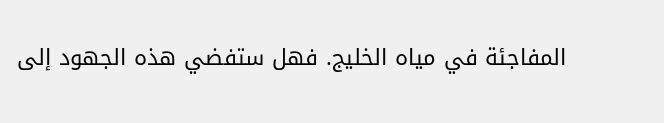المفاجئة في مياه الخليج. فهل ستفضي هذه الجهود إلى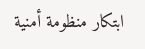ابتكار منظومة أمنية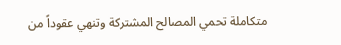متكاملة تحمي المصالح المشتركة وتنهي عقوداً من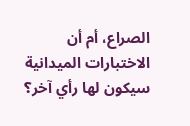الصراع، أم أن الاختبارات الميدانية سيكون لها رأي آخر؟